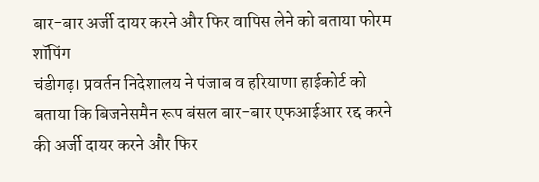बार-बार अर्जी दायर करने और फिर वापिस लेने को बताया फोरम शॉपिंग
चंडीगढ़। प्रवर्तन निदेशालय ने पंजाब व हरियाणा हाईकोर्ट को बताया कि बिजनेसमैन रूप बंसल बार-बार एफआईआर रद्द करने की अर्जी दायर करने और फिर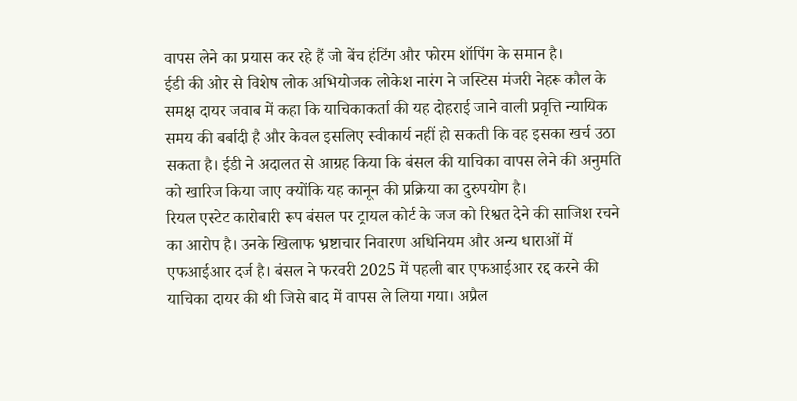वापस लेने का प्रयास कर रहे हैं जो बेंच हंटिंग और फोरम शॉपिंग के समान है।
ईडी की ओर से विशेष लोक अभियोजक लोकेश नारंग ने जस्टिस मंजरी नेहरू कौल के समक्ष दायर जवाब में कहा कि याचिकाकर्ता की यह दोहराई जाने वाली प्रवृत्ति न्यायिक समय की बर्बादी है और केवल इसलिए स्वीकार्य नहीं हो सकती कि वह इसका खर्च उठा सकता है। ईडी ने अदालत से आग्रह किया कि बंसल की याचिका वापस लेने की अनुमति को खारिज किया जाए क्योंकि यह कानून की प्रक्रिया का दुरुपयोग है।
रियल एस्टेट कारोबारी रूप बंसल पर ट्रायल कोर्ट के जज को रिश्वत देने की साजिश रचने का आरोप है। उनके खिलाफ भ्रष्टाचार निवारण अधिनियम और अन्य धाराओं में एफआईआर दर्ज है। बंसल ने फरवरी 2025 में पहली बार एफआईआर रद्द करने की याचिका दायर की थी जिसे बाद में वापस ले लिया गया। अप्रैल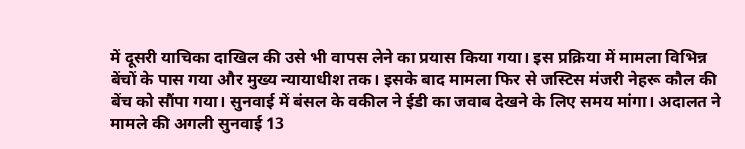में दूसरी याचिका दाखिल की उसे भी वापस लेने का प्रयास किया गया। इस प्रक्रिया में मामला विभिन्न बेंचों के पास गया और मुख्य न्यायाधीश तक। इसके बाद मामला फिर से जस्टिस मंजरी नेहरू कौल की बेंच को सौंपा गया। सुनवाई में बंसल के वकील ने ईडी का जवाब देखने के लिए समय मांगा। अदालत ने मामले की अगली सुनवाई 13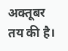अक्तूबर तय की है।